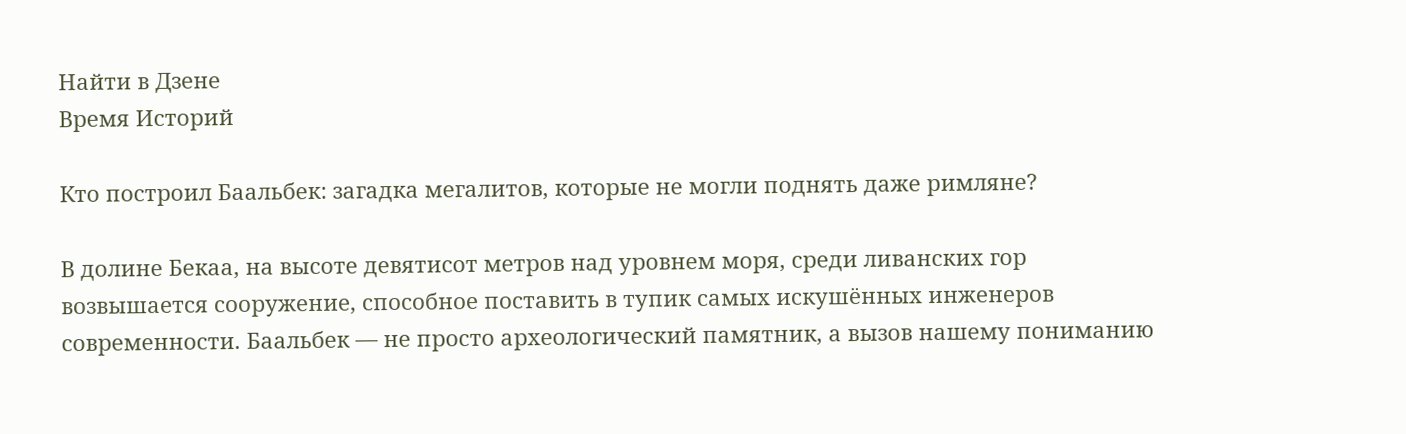Найти в Дзене
Время Историй

Кто построил Баальбек: загадка мегалитов, которые не могли поднять даже римляне?

В долине Бекаа, на высоте девятисот метров над уровнем моря, среди ливанских гор возвышается сооружение, способное поставить в тупик самых искушённых инженеров современности. Баальбек — не просто археологический памятник, а вызов нашему пониманию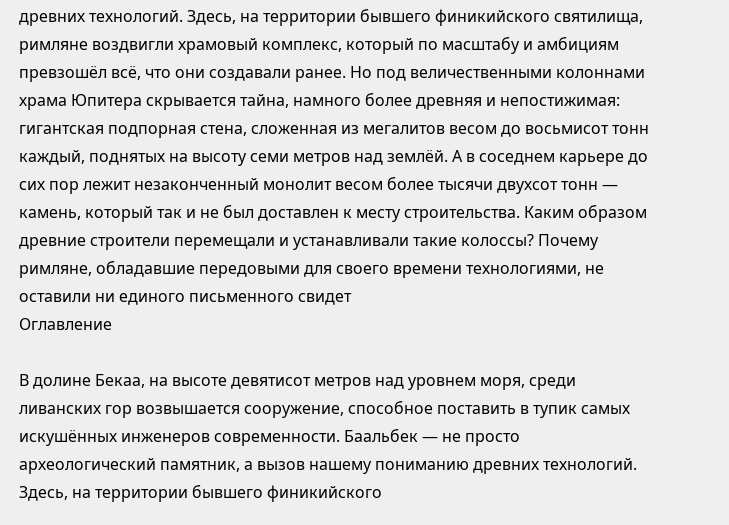древних технологий. Здесь, на территории бывшего финикийского святилища, римляне воздвигли храмовый комплекс, который по масштабу и амбициям превзошёл всё, что они создавали ранее. Но под величественными колоннами храма Юпитера скрывается тайна, намного более древняя и непостижимая: гигантская подпорная стена, сложенная из мегалитов весом до восьмисот тонн каждый, поднятых на высоту семи метров над землёй. А в соседнем карьере до сих пор лежит незаконченный монолит весом более тысячи двухсот тонн — камень, который так и не был доставлен к месту строительства. Каким образом древние строители перемещали и устанавливали такие колоссы? Почему римляне, обладавшие передовыми для своего времени технологиями, не оставили ни единого письменного свидет
Оглавление

В долине Бекаа, на высоте девятисот метров над уровнем моря, среди ливанских гор возвышается сооружение, способное поставить в тупик самых искушённых инженеров современности. Баальбек — не просто археологический памятник, а вызов нашему пониманию древних технологий. Здесь, на территории бывшего финикийского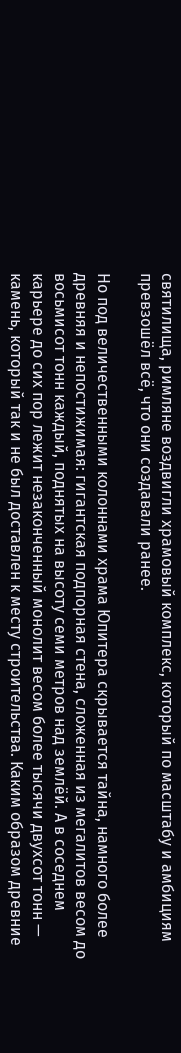святилища, римляне воздвигли храмовый комплекс, который по масштабу и амбициям превзошёл всё, что они создавали ранее.

Но под величественными колоннами храма Юпитера скрывается тайна, намного более древняя и непостижимая: гигантская подпорная стена, сложенная из мегалитов весом до восьмисот тонн каждый, поднятых на высоту семи метров над землёй. А в соседнем карьере до сих пор лежит незаконченный монолит весом более тысячи двухсот тонн — камень, который так и не был доставлен к месту строительства. Каким образом древние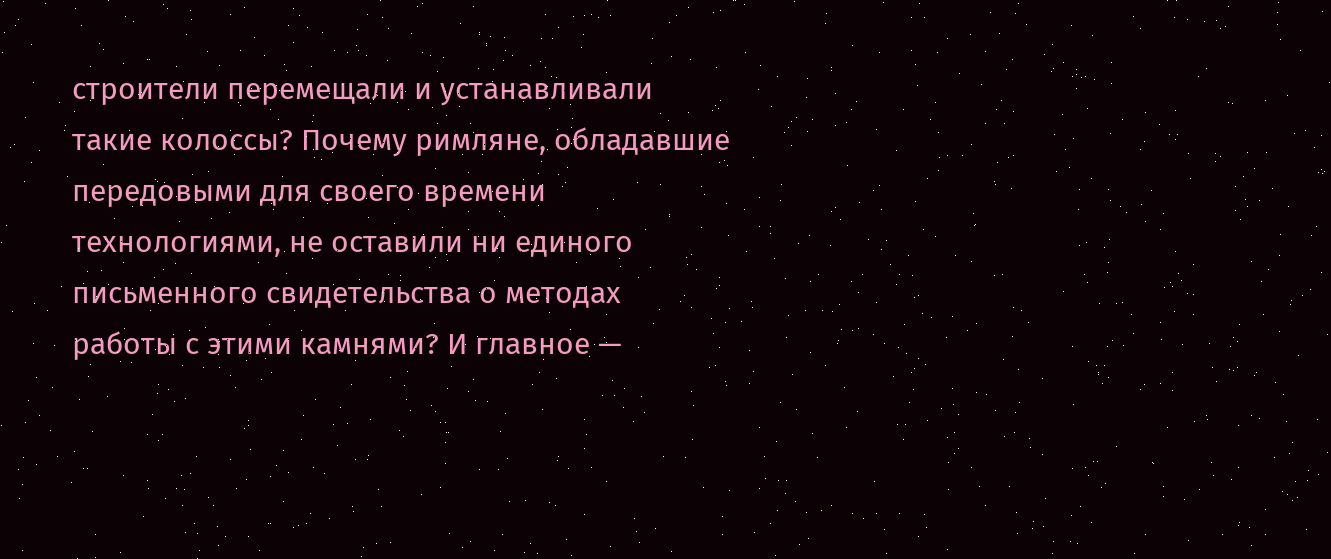строители перемещали и устанавливали такие колоссы? Почему римляне, обладавшие передовыми для своего времени технологиями, не оставили ни единого письменного свидетельства о методах работы с этими камнями? И главное —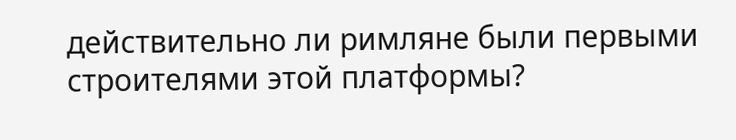действительно ли римляне были первыми строителями этой платформы?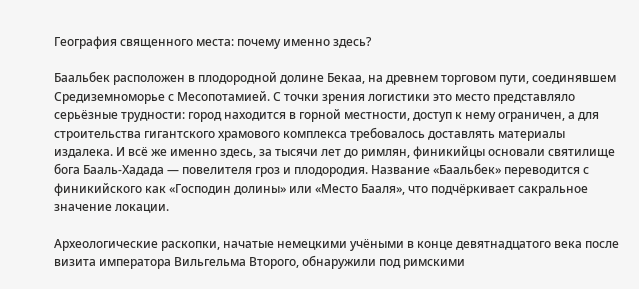География священного места: почему именно здесь?

Баальбек расположен в плодородной долине Бекаа, на древнем торговом пути, соединявшем Средиземноморье с Месопотамией. С точки зрения логистики это место представляло серьёзные трудности: город находится в горной местности, доступ к нему ограничен, а для строительства гигантского храмового комплекса требовалось доставлять материалы издалека. И всё же именно здесь, за тысячи лет до римлян, финикийцы основали святилище бога Бааль-Хадада — повелителя гроз и плодородия. Название «Баальбек» переводится с финикийского как «Господин долины» или «Место Бааля», что подчёркивает сакральное значение локации.

Археологические раскопки, начатые немецкими учёными в конце девятнадцатого века после визита императора Вильгельма Второго, обнаружили под римскими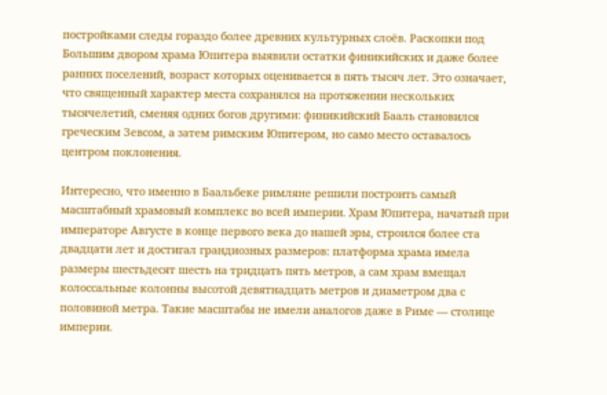постройками следы гораздо более древних культурных слоёв. Раскопки под Большим двором храма Юпитера выявили остатки финикийских и даже более ранних поселений, возраст которых оценивается в пять тысяч лет. Это означает, что священный характер места сохранялся на протяжении нескольких тысячелетий, сменяя одних богов другими: финикийский Бааль становился греческим Зевсом, а затем римским Юпитером, но само место оставалось центром поклонения.

Интересно, что именно в Баальбеке римляне решили построить самый масштабный храмовый комплекс во всей империи. Храм Юпитера, начатый при императоре Августе в конце первого века до нашей эры, строился более ста двадцати лет и достигал грандиозных размеров: платформа храма имела размеры шестьдесят шесть на тридцать пять метров, а сам храм вмещал колоссальные колонны высотой девятнадцать метров и диаметром два с половиной метра. Такие масштабы не имели аналогов даже в Риме — столице империи.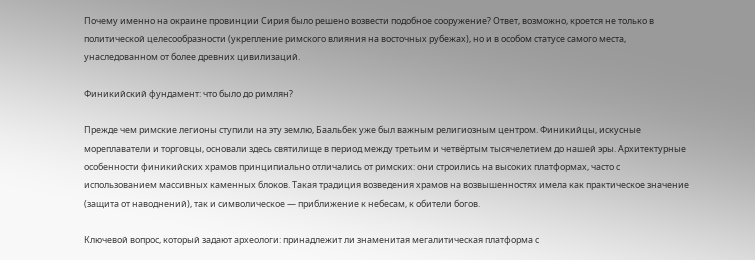Почему именно на окраине провинции Сирия было решено возвести подобное сооружение? Ответ, возможно, кроется не только в политической целесообразности (укрепление римского влияния на восточных рубежах), но и в особом статусе самого места, унаследованном от более древних цивилизаций.

Финикийский фундамент: что было до римлян?

Прежде чем римские легионы ступили на эту землю, Баальбек уже был важным религиозным центром. Финикийцы, искусные мореплаватели и торговцы, основали здесь святилище в период между третьим и четвёртым тысячелетием до нашей эры. Архитектурные особенности финикийских храмов принципиально отличались от римских: они строились на высоких платформах, часто с использованием массивных каменных блоков. Такая традиция возведения храмов на возвышенностях имела как практическое значение (защита от наводнений), так и символическое — приближение к небесам, к обители богов.

Ключевой вопрос, который задают археологи: принадлежит ли знаменитая мегалитическая платформа с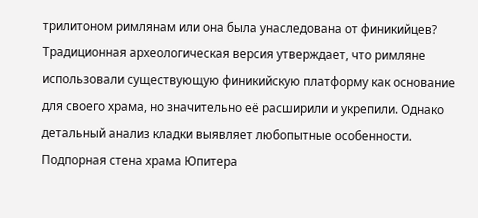трилитоном римлянам или она была унаследована от финикийцев? Традиционная археологическая версия утверждает, что римляне использовали существующую финикийскую платформу как основание для своего храма, но значительно её расширили и укрепили. Однако детальный анализ кладки выявляет любопытные особенности. Подпорная стена храма Юпитера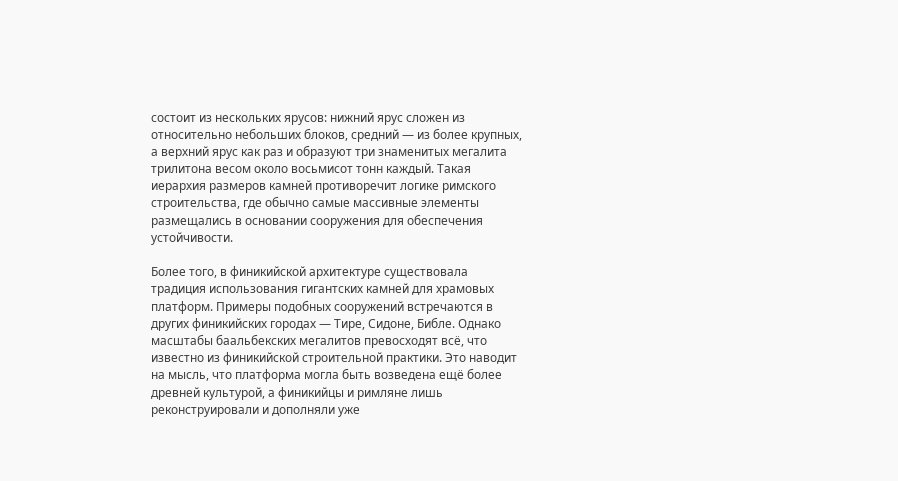состоит из нескольких ярусов: нижний ярус сложен из относительно небольших блоков, средний — из более крупных, а верхний ярус как раз и образуют три знаменитых мегалита трилитона весом около восьмисот тонн каждый. Такая иерархия размеров камней противоречит логике римского строительства, где обычно самые массивные элементы размещались в основании сооружения для обеспечения устойчивости.

Более того, в финикийской архитектуре существовала традиция использования гигантских камней для храмовых платформ. Примеры подобных сооружений встречаются в других финикийских городах — Тире, Сидоне, Библе. Однако масштабы баальбекских мегалитов превосходят всё, что известно из финикийской строительной практики. Это наводит на мысль, что платформа могла быть возведена ещё более древней культурой, а финикийцы и римляне лишь реконструировали и дополняли уже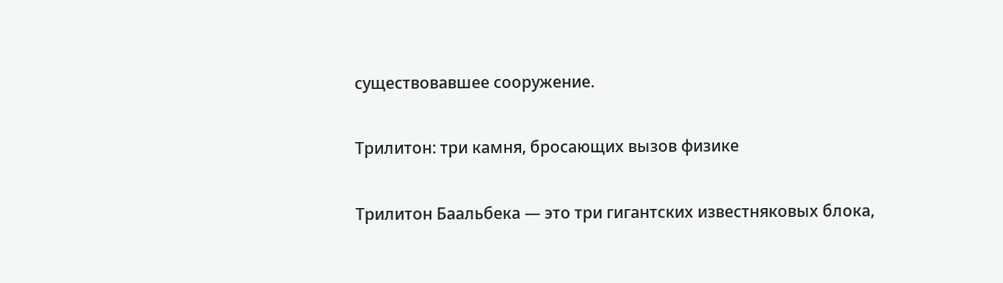существовавшее сооружение.

Трилитон: три камня, бросающих вызов физике

Трилитон Баальбека — это три гигантских известняковых блока,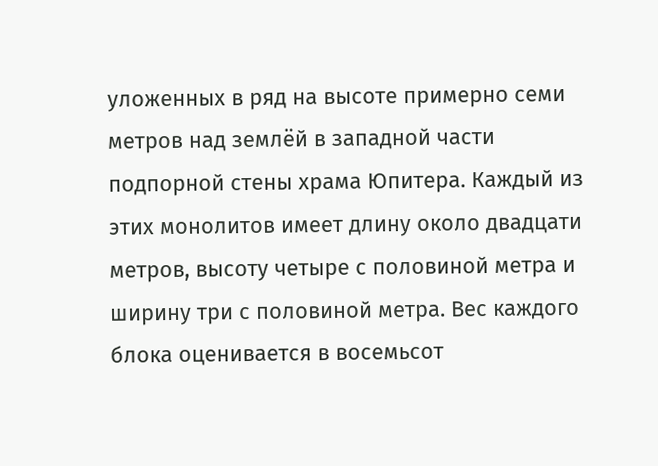уложенных в ряд на высоте примерно семи метров над землёй в западной части подпорной стены храма Юпитера. Каждый из этих монолитов имеет длину около двадцати метров, высоту четыре с половиной метра и ширину три с половиной метра. Вес каждого блока оценивается в восемьсот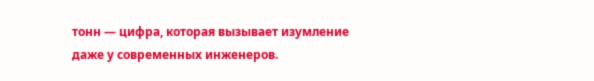тонн — цифра, которая вызывает изумление даже у современных инженеров.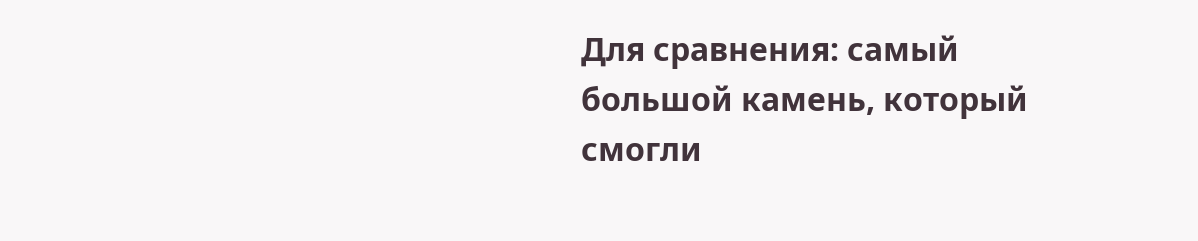Для сравнения: самый большой камень, который смогли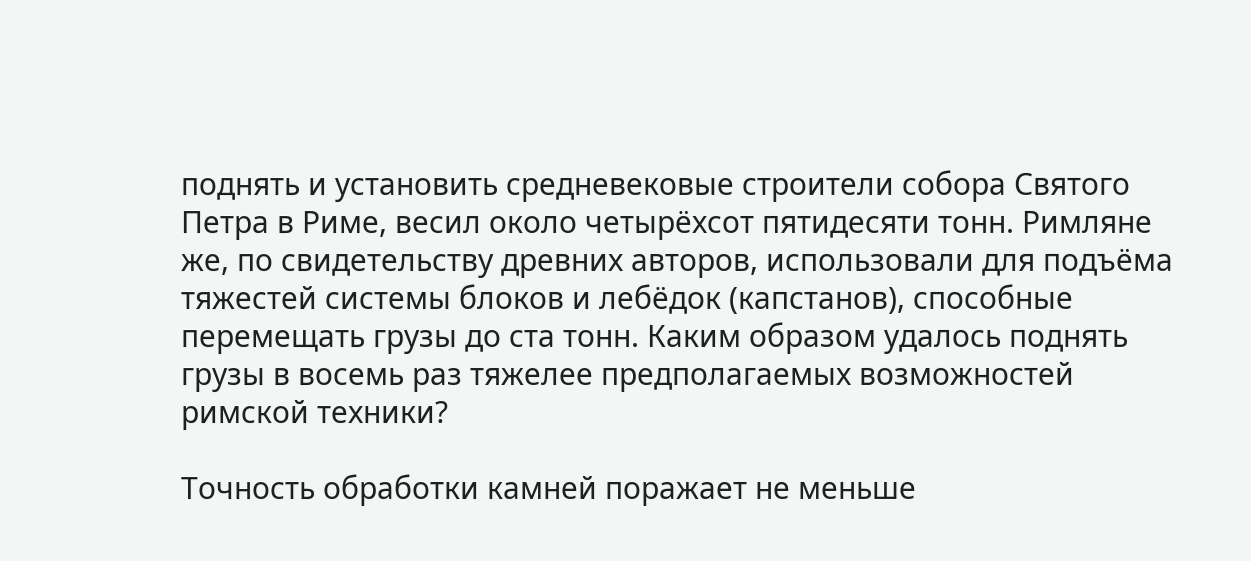поднять и установить средневековые строители собора Святого Петра в Риме, весил около четырёхсот пятидесяти тонн. Римляне же, по свидетельству древних авторов, использовали для подъёма тяжестей системы блоков и лебёдок (капстанов), способные перемещать грузы до ста тонн. Каким образом удалось поднять грузы в восемь раз тяжелее предполагаемых возможностей римской техники?

Точность обработки камней поражает не меньше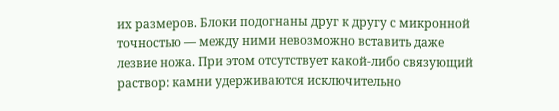их размеров. Блоки подогнаны друг к другу с микронной точностью — между ними невозможно вставить даже лезвие ножа. При этом отсутствует какой-либо связующий раствор: камни удерживаются исключительно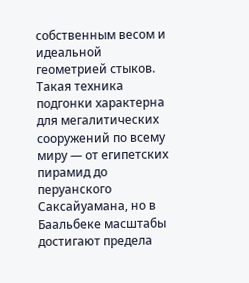собственным весом и идеальной геометрией стыков. Такая техника подгонки характерна для мегалитических сооружений по всему миру — от египетских пирамид до перуанского Саксайуамана, но в Баальбеке масштабы достигают предела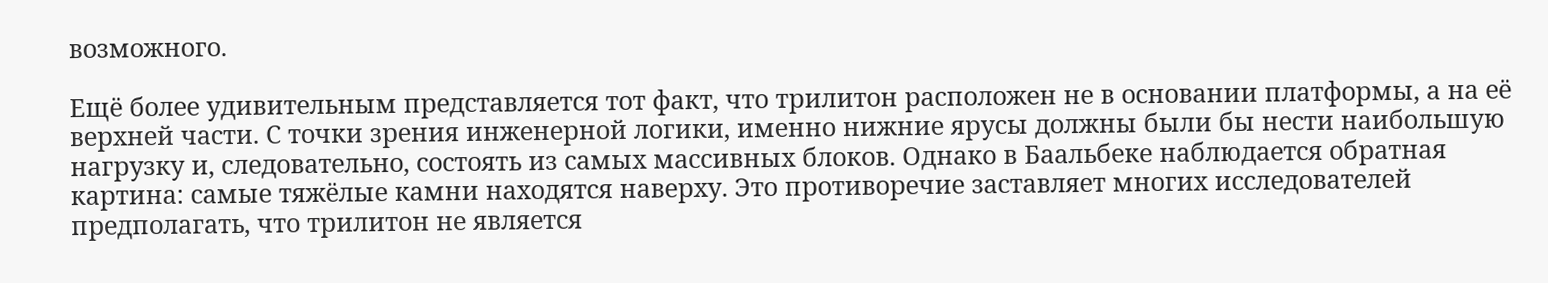возможного.

Ещё более удивительным представляется тот факт, что трилитон расположен не в основании платформы, а на её верхней части. С точки зрения инженерной логики, именно нижние ярусы должны были бы нести наибольшую нагрузку и, следовательно, состоять из самых массивных блоков. Однако в Баальбеке наблюдается обратная картина: самые тяжёлые камни находятся наверху. Это противоречие заставляет многих исследователей предполагать, что трилитон не является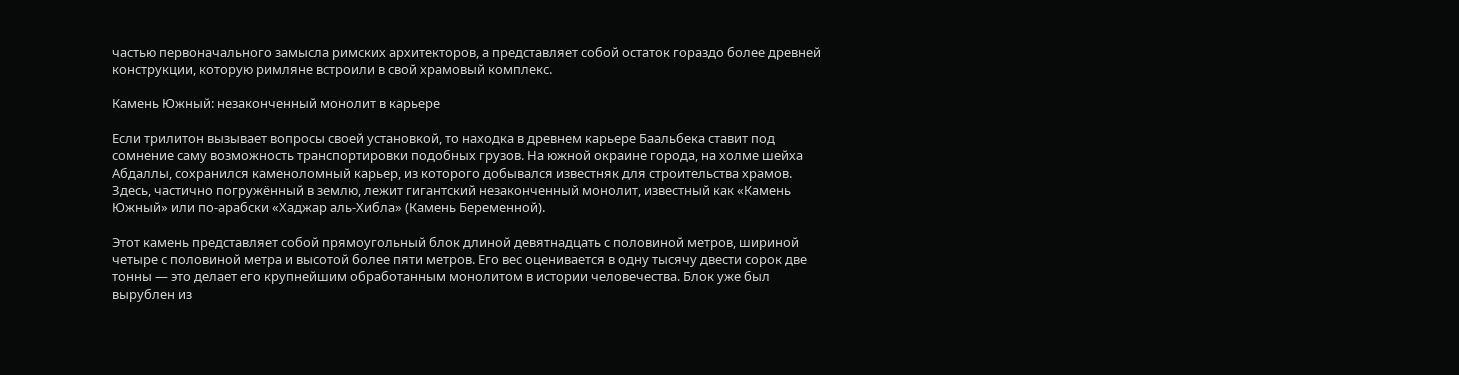частью первоначального замысла римских архитекторов, а представляет собой остаток гораздо более древней конструкции, которую римляне встроили в свой храмовый комплекс.

Камень Южный: незаконченный монолит в карьере

Если трилитон вызывает вопросы своей установкой, то находка в древнем карьере Баальбека ставит под сомнение саму возможность транспортировки подобных грузов. На южной окраине города, на холме шейха Абдаллы, сохранился каменоломный карьер, из которого добывался известняк для строительства храмов. Здесь, частично погружённый в землю, лежит гигантский незаконченный монолит, известный как «Камень Южный» или по-арабски «Хаджар аль-Хибла» (Камень Беременной).

Этот камень представляет собой прямоугольный блок длиной девятнадцать с половиной метров, шириной четыре с половиной метра и высотой более пяти метров. Его вес оценивается в одну тысячу двести сорок две тонны — это делает его крупнейшим обработанным монолитом в истории человечества. Блок уже был вырублен из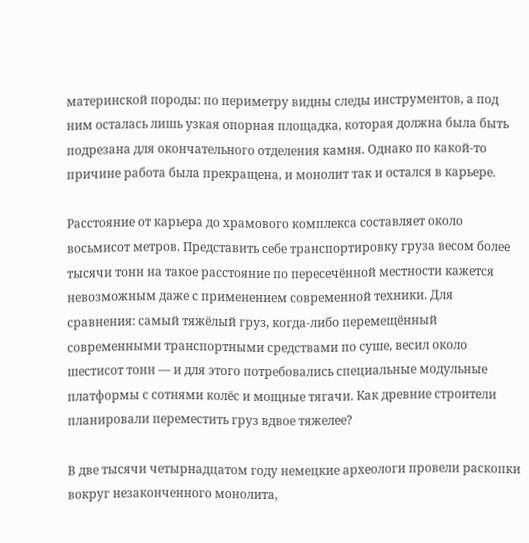материнской породы: по периметру видны следы инструментов, а под ним осталась лишь узкая опорная площадка, которая должна была быть подрезана для окончательного отделения камня. Однако по какой-то причине работа была прекращена, и монолит так и остался в карьере.

Расстояние от карьера до храмового комплекса составляет около восьмисот метров. Представить себе транспортировку груза весом более тысячи тонн на такое расстояние по пересечённой местности кажется невозможным даже с применением современной техники. Для сравнения: самый тяжёлый груз, когда-либо перемещённый современными транспортными средствами по суше, весил около шестисот тонн — и для этого потребовались специальные модульные платформы с сотнями колёс и мощные тягачи. Как древние строители планировали переместить груз вдвое тяжелее?

В две тысячи четырнадцатом году немецкие археологи провели раскопки вокруг незаконченного монолита,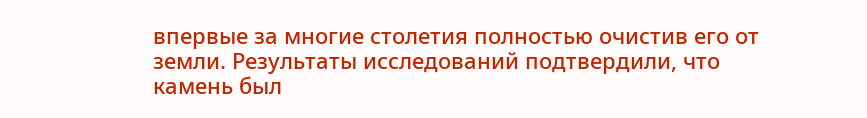впервые за многие столетия полностью очистив его от земли. Результаты исследований подтвердили, что камень был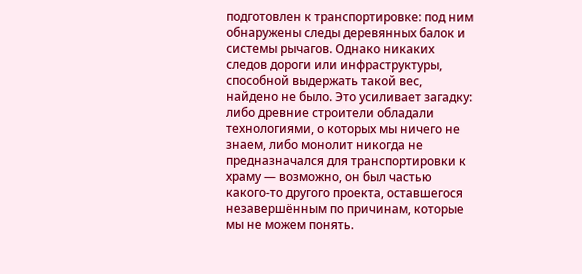подготовлен к транспортировке: под ним обнаружены следы деревянных балок и системы рычагов. Однако никаких следов дороги или инфраструктуры, способной выдержать такой вес, найдено не было. Это усиливает загадку: либо древние строители обладали технологиями, о которых мы ничего не знаем, либо монолит никогда не предназначался для транспортировки к храму — возможно, он был частью какого-то другого проекта, оставшегося незавершённым по причинам, которые мы не можем понять.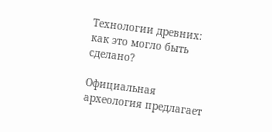Технологии древних: как это могло быть сделано?

Официальная археология предлагает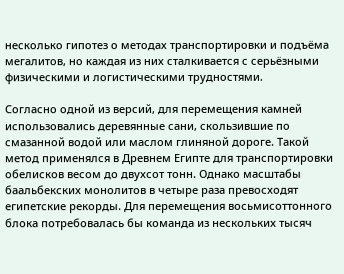несколько гипотез о методах транспортировки и подъёма мегалитов, но каждая из них сталкивается с серьёзными физическими и логистическими трудностями.

Согласно одной из версий, для перемещения камней использовались деревянные сани, скользившие по смазанной водой или маслом глиняной дороге. Такой метод применялся в Древнем Египте для транспортировки обелисков весом до двухсот тонн. Однако масштабы баальбекских монолитов в четыре раза превосходят египетские рекорды. Для перемещения восьмисоттонного блока потребовалась бы команда из нескольких тысяч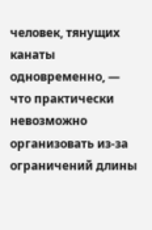человек, тянущих канаты одновременно, — что практически невозможно организовать из-за ограничений длины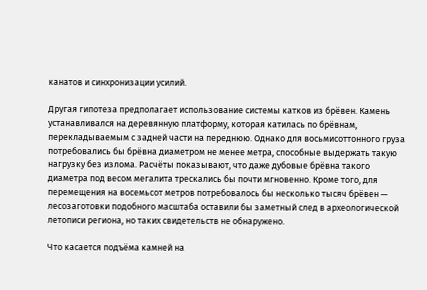канатов и синхронизации усилий.

Другая гипотеза предполагает использование системы катков из брёвен. Камень устанавливался на деревянную платформу, которая катилась по брёвнам, перекладываемым с задней части на переднюю. Однако для восьмисоттонного груза потребовались бы брёвна диаметром не менее метра, способные выдержать такую нагрузку без излома. Расчёты показывают, что даже дубовые брёвна такого диаметра под весом мегалита трескались бы почти мгновенно. Кроме того, для перемещения на восемьсот метров потребовалось бы несколько тысяч брёвен — лесозаготовки подобного масштаба оставили бы заметный след в археологической летописи региона, но таких свидетельств не обнаружено.

Что касается подъёма камней на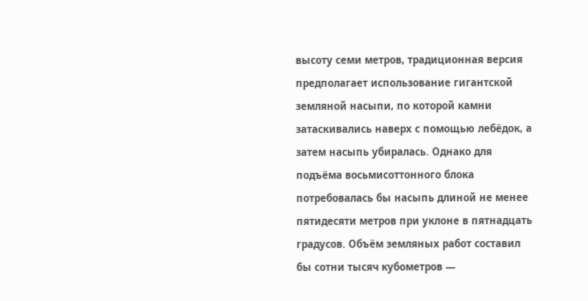высоту семи метров, традиционная версия предполагает использование гигантской земляной насыпи, по которой камни затаскивались наверх с помощью лебёдок, а затем насыпь убиралась. Однако для подъёма восьмисоттонного блока потребовалась бы насыпь длиной не менее пятидесяти метров при уклоне в пятнадцать градусов. Объём земляных работ составил бы сотни тысяч кубометров —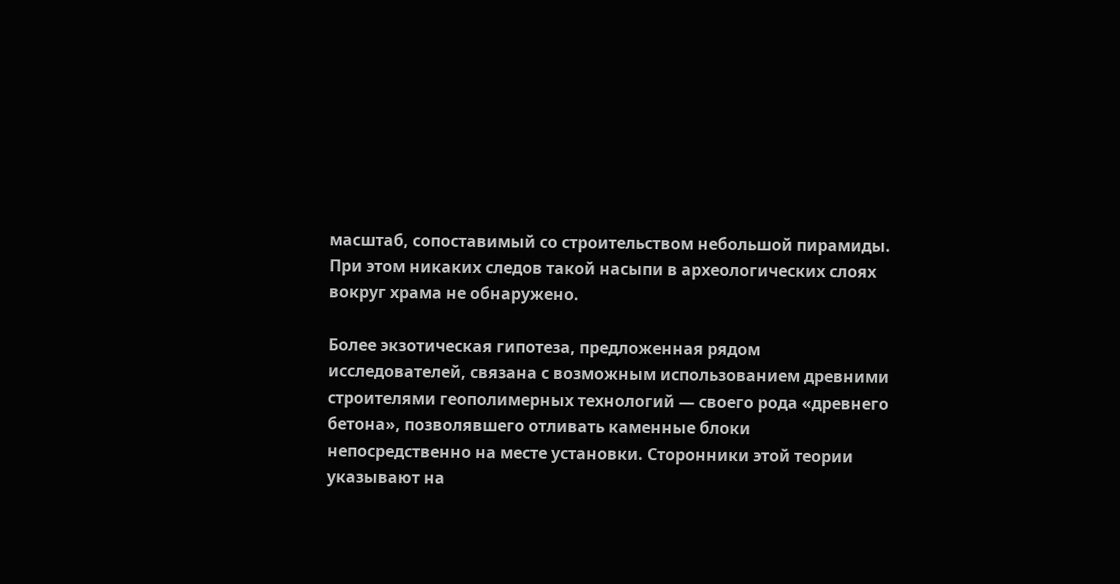масштаб, сопоставимый со строительством небольшой пирамиды. При этом никаких следов такой насыпи в археологических слоях вокруг храма не обнаружено.

Более экзотическая гипотеза, предложенная рядом исследователей, связана с возможным использованием древними строителями геополимерных технологий — своего рода «древнего бетона», позволявшего отливать каменные блоки непосредственно на месте установки. Сторонники этой теории указывают на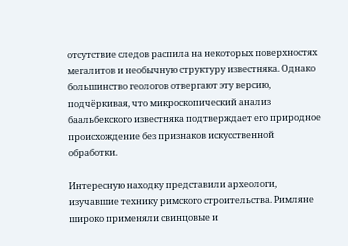отсутствие следов распила на некоторых поверхностях мегалитов и необычную структуру известняка. Однако большинство геологов отвергают эту версию, подчёркивая, что микроскопический анализ баальбекского известняка подтверждает его природное происхождение без признаков искусственной обработки.

Интересную находку представили археологи, изучавшие технику римского строительства. Римляне широко применяли свинцовые и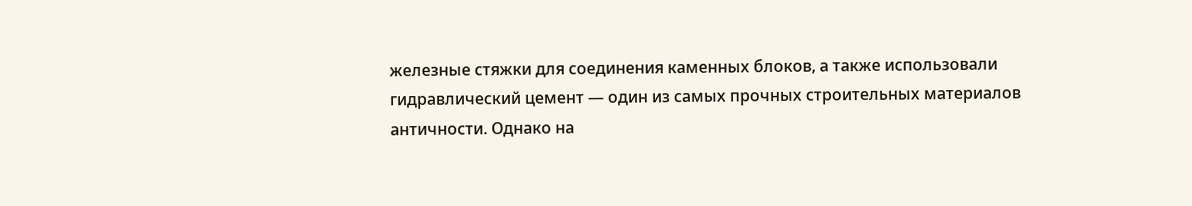железные стяжки для соединения каменных блоков, а также использовали гидравлический цемент — один из самых прочных строительных материалов античности. Однако на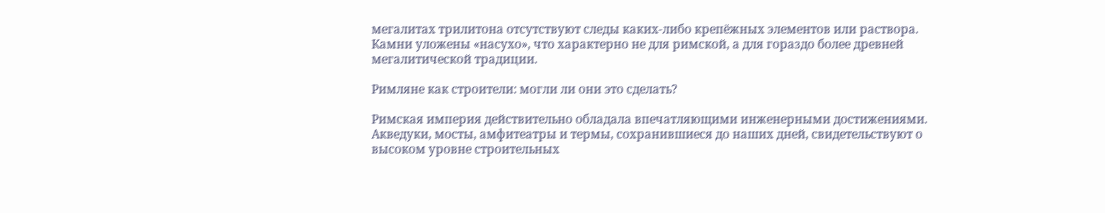мегалитах трилитона отсутствуют следы каких-либо крепёжных элементов или раствора. Камни уложены «насухо», что характерно не для римской, а для гораздо более древней мегалитической традиции.

Римляне как строители: могли ли они это сделать?

Римская империя действительно обладала впечатляющими инженерными достижениями. Акведуки, мосты, амфитеатры и термы, сохранившиеся до наших дней, свидетельствуют о высоком уровне строительных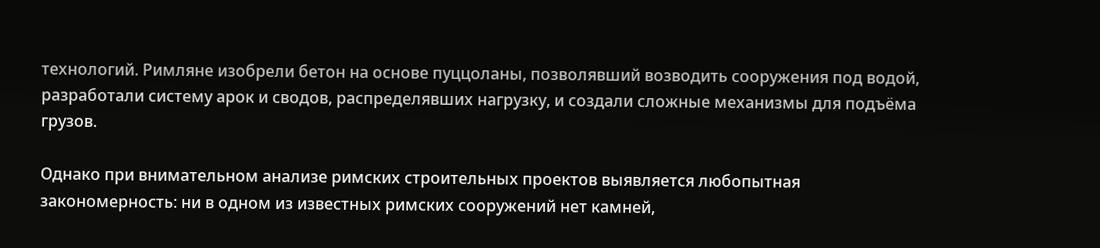технологий. Римляне изобрели бетон на основе пуццоланы, позволявший возводить сооружения под водой, разработали систему арок и сводов, распределявших нагрузку, и создали сложные механизмы для подъёма грузов.

Однако при внимательном анализе римских строительных проектов выявляется любопытная закономерность: ни в одном из известных римских сооружений нет камней,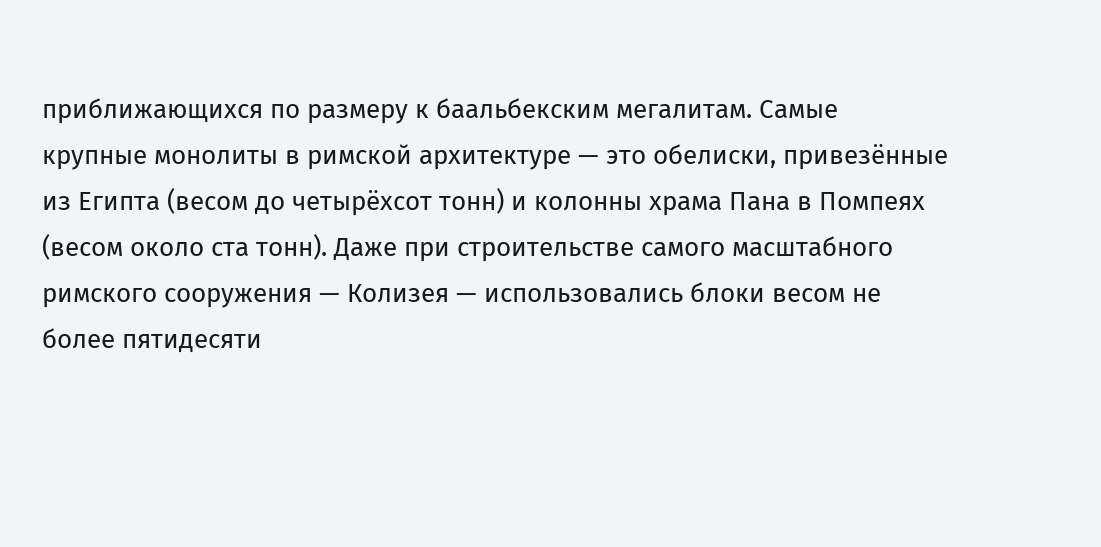приближающихся по размеру к баальбекским мегалитам. Самые крупные монолиты в римской архитектуре — это обелиски, привезённые из Египта (весом до четырёхсот тонн) и колонны храма Пана в Помпеях (весом около ста тонн). Даже при строительстве самого масштабного римского сооружения — Колизея — использовались блоки весом не более пятидесяти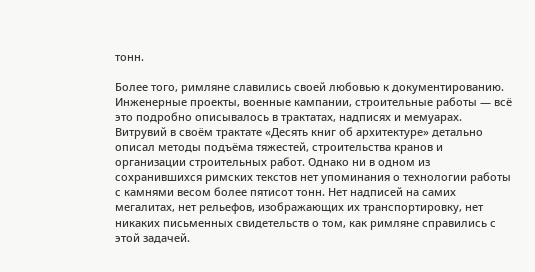тонн.

Более того, римляне славились своей любовью к документированию. Инженерные проекты, военные кампании, строительные работы — всё это подробно описывалось в трактатах, надписях и мемуарах. Витрувий в своём трактате «Десять книг об архитектуре» детально описал методы подъёма тяжестей, строительства кранов и организации строительных работ. Однако ни в одном из сохранившихся римских текстов нет упоминания о технологии работы с камнями весом более пятисот тонн. Нет надписей на самих мегалитах, нет рельефов, изображающих их транспортировку, нет никаких письменных свидетельств о том, как римляне справились с этой задачей.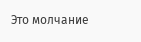Это молчание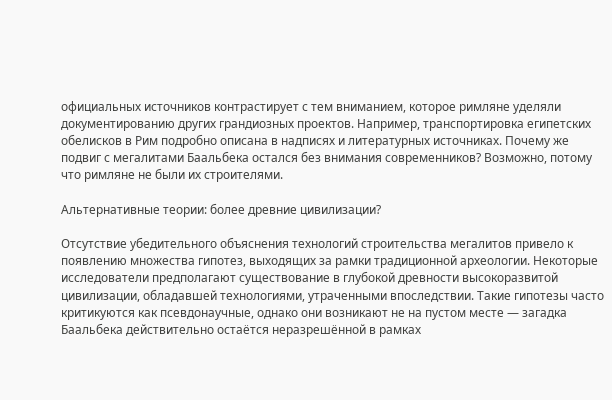официальных источников контрастирует с тем вниманием, которое римляне уделяли документированию других грандиозных проектов. Например, транспортировка египетских обелисков в Рим подробно описана в надписях и литературных источниках. Почему же подвиг с мегалитами Баальбека остался без внимания современников? Возможно, потому что римляне не были их строителями.

Альтернативные теории: более древние цивилизации?

Отсутствие убедительного объяснения технологий строительства мегалитов привело к появлению множества гипотез, выходящих за рамки традиционной археологии. Некоторые исследователи предполагают существование в глубокой древности высокоразвитой цивилизации, обладавшей технологиями, утраченными впоследствии. Такие гипотезы часто критикуются как псевдонаучные, однако они возникают не на пустом месте — загадка Баальбека действительно остаётся неразрешённой в рамках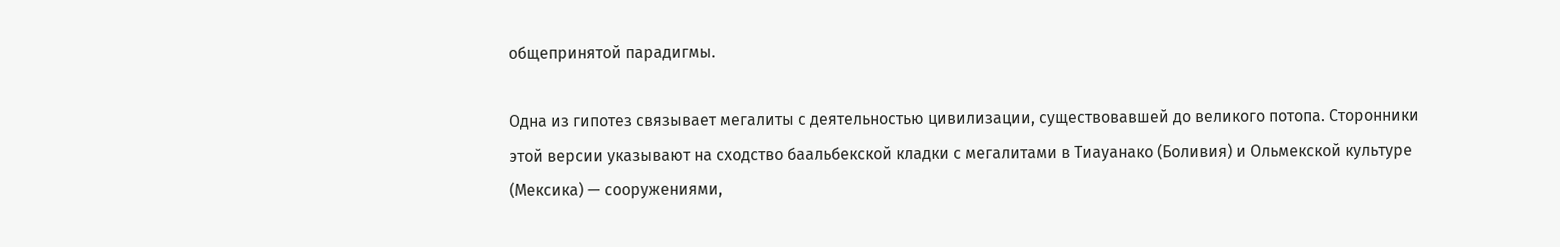общепринятой парадигмы.

Одна из гипотез связывает мегалиты с деятельностью цивилизации, существовавшей до великого потопа. Сторонники этой версии указывают на сходство баальбекской кладки с мегалитами в Тиауанако (Боливия) и Ольмекской культуре (Мексика) — сооружениями,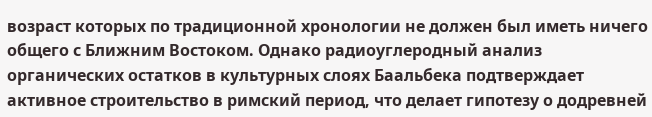возраст которых по традиционной хронологии не должен был иметь ничего общего с Ближним Востоком. Однако радиоуглеродный анализ органических остатков в культурных слоях Баальбека подтверждает активное строительство в римский период, что делает гипотезу о додревней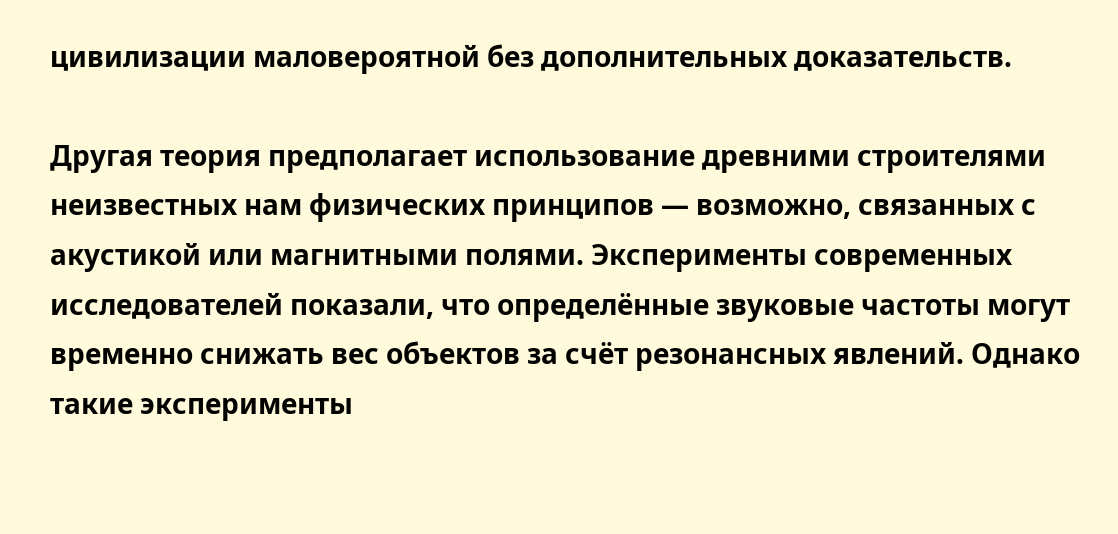цивилизации маловероятной без дополнительных доказательств.

Другая теория предполагает использование древними строителями неизвестных нам физических принципов — возможно, связанных с акустикой или магнитными полями. Эксперименты современных исследователей показали, что определённые звуковые частоты могут временно снижать вес объектов за счёт резонансных явлений. Однако такие эксперименты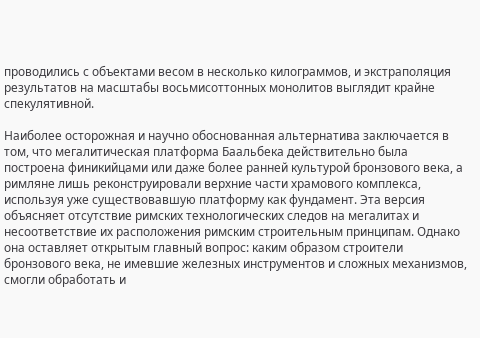проводились с объектами весом в несколько килограммов, и экстраполяция результатов на масштабы восьмисоттонных монолитов выглядит крайне спекулятивной.

Наиболее осторожная и научно обоснованная альтернатива заключается в том, что мегалитическая платформа Баальбека действительно была построена финикийцами или даже более ранней культурой бронзового века, а римляне лишь реконструировали верхние части храмового комплекса, используя уже существовавшую платформу как фундамент. Эта версия объясняет отсутствие римских технологических следов на мегалитах и несоответствие их расположения римским строительным принципам. Однако она оставляет открытым главный вопрос: каким образом строители бронзового века, не имевшие железных инструментов и сложных механизмов, смогли обработать и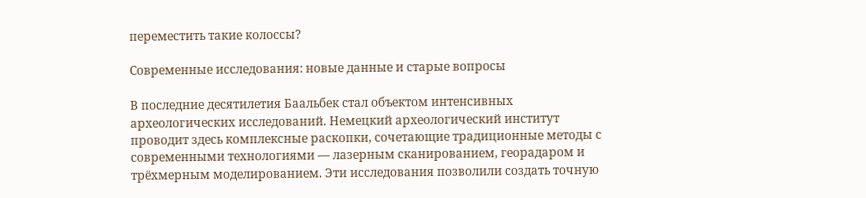переместить такие колоссы?

Современные исследования: новые данные и старые вопросы

В последние десятилетия Баальбек стал объектом интенсивных археологических исследований. Немецкий археологический институт проводит здесь комплексные раскопки, сочетающие традиционные методы с современными технологиями — лазерным сканированием, георадаром и трёхмерным моделированием. Эти исследования позволили создать точную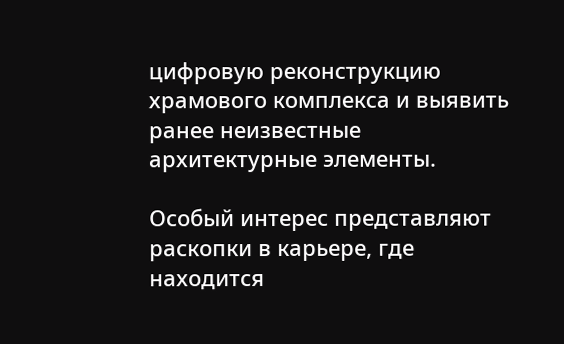цифровую реконструкцию храмового комплекса и выявить ранее неизвестные архитектурные элементы.

Особый интерес представляют раскопки в карьере, где находится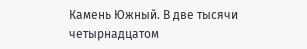Камень Южный. В две тысячи четырнадцатом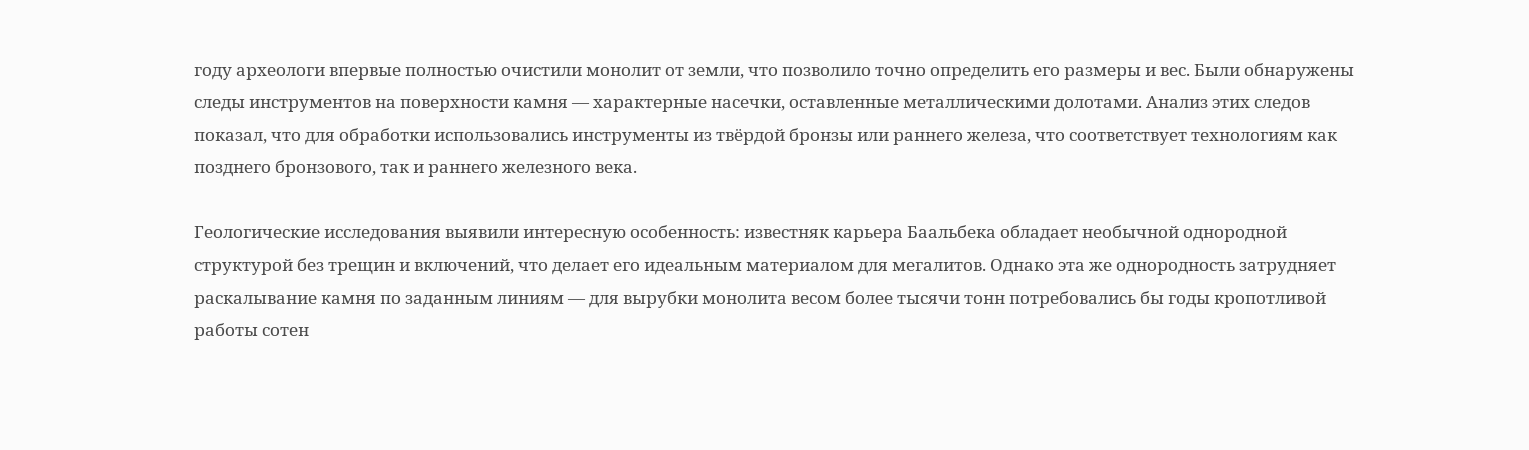году археологи впервые полностью очистили монолит от земли, что позволило точно определить его размеры и вес. Были обнаружены следы инструментов на поверхности камня — характерные насечки, оставленные металлическими долотами. Анализ этих следов показал, что для обработки использовались инструменты из твёрдой бронзы или раннего железа, что соответствует технологиям как позднего бронзового, так и раннего железного века.

Геологические исследования выявили интересную особенность: известняк карьера Баальбека обладает необычной однородной структурой без трещин и включений, что делает его идеальным материалом для мегалитов. Однако эта же однородность затрудняет раскалывание камня по заданным линиям — для вырубки монолита весом более тысячи тонн потребовались бы годы кропотливой работы сотен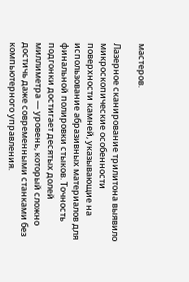мастеров.

Лазерное сканирование трилитона выявило микроскопические особенности поверхности камней, указывающие на использование абразивных материалов для финальной полировки стыков. Точность подгонки достигает десятых долей миллиметра — уровень, который сложно достичь даже современными станками без компьютерного управления.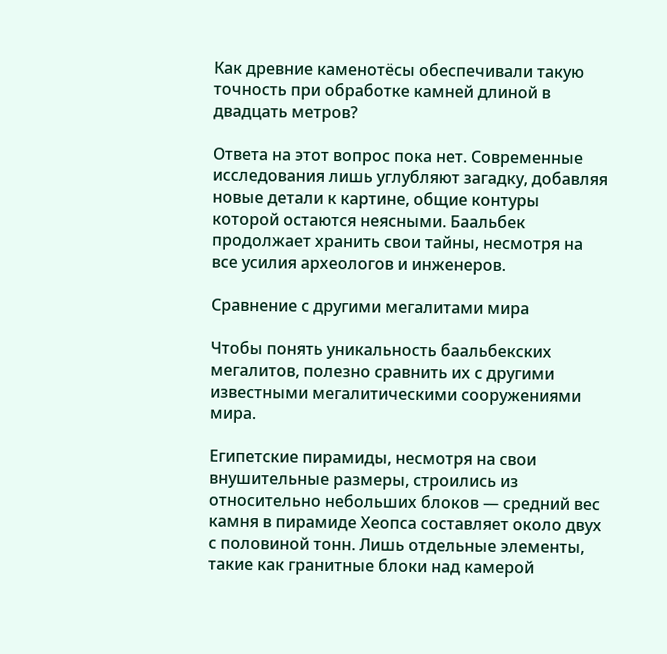Как древние каменотёсы обеспечивали такую точность при обработке камней длиной в двадцать метров?

Ответа на этот вопрос пока нет. Современные исследования лишь углубляют загадку, добавляя новые детали к картине, общие контуры которой остаются неясными. Баальбек продолжает хранить свои тайны, несмотря на все усилия археологов и инженеров.

Сравнение с другими мегалитами мира

Чтобы понять уникальность баальбекских мегалитов, полезно сравнить их с другими известными мегалитическими сооружениями мира.

Египетские пирамиды, несмотря на свои внушительные размеры, строились из относительно небольших блоков — средний вес камня в пирамиде Хеопса составляет около двух с половиной тонн. Лишь отдельные элементы, такие как гранитные блоки над камерой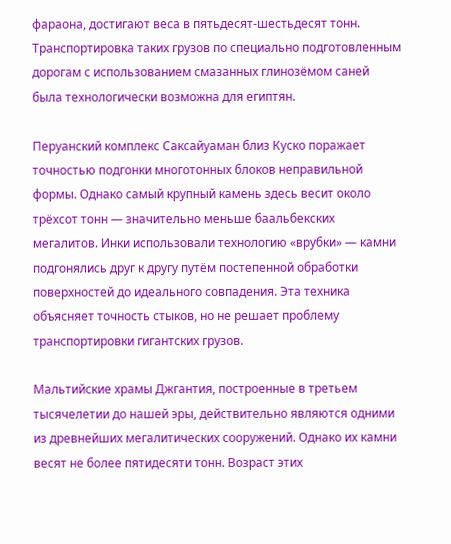фараона, достигают веса в пятьдесят-шестьдесят тонн. Транспортировка таких грузов по специально подготовленным дорогам с использованием смазанных глинозёмом саней была технологически возможна для египтян.

Перуанский комплекс Саксайуаман близ Куско поражает точностью подгонки многотонных блоков неправильной формы. Однако самый крупный камень здесь весит около трёхсот тонн — значительно меньше баальбекских мегалитов. Инки использовали технологию «врубки» — камни подгонялись друг к другу путём постепенной обработки поверхностей до идеального совпадения. Эта техника объясняет точность стыков, но не решает проблему транспортировки гигантских грузов.

Мальтийские храмы Джгантия, построенные в третьем тысячелетии до нашей эры, действительно являются одними из древнейших мегалитических сооружений. Однако их камни весят не более пятидесяти тонн. Возраст этих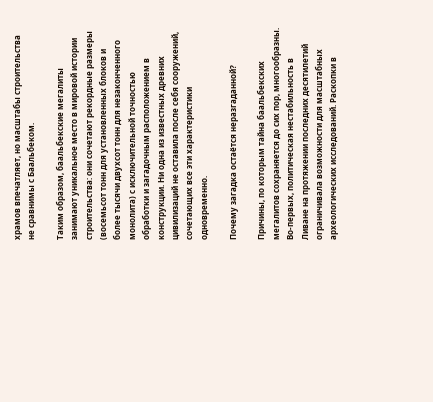храмов впечатляет, но масштабы строительства не сравнимы с Баальбеком.

Таким образом, баальбекские мегалиты занимают уникальное место в мировой истории строительства: они сочетают рекордные размеры (восемьсот тонн для установленных блоков и более тысячи двухсот тонн для незаконченного монолита) с исключительной точностью обработки и загадочным расположением в конструкции. Ни одна из известных древних цивилизаций не оставила после себя сооружений, сочетающих все эти характеристики одновременно.

Почему загадка остаётся неразгаданной?

Причины, по которым тайна баальбекских мегалитов сохраняется до сих пор, многообразны. Во-первых, политическая нестабильность в Ливане на протяжении последних десятилетий ограничивала возможности для масштабных археологических исследований. Раскопки в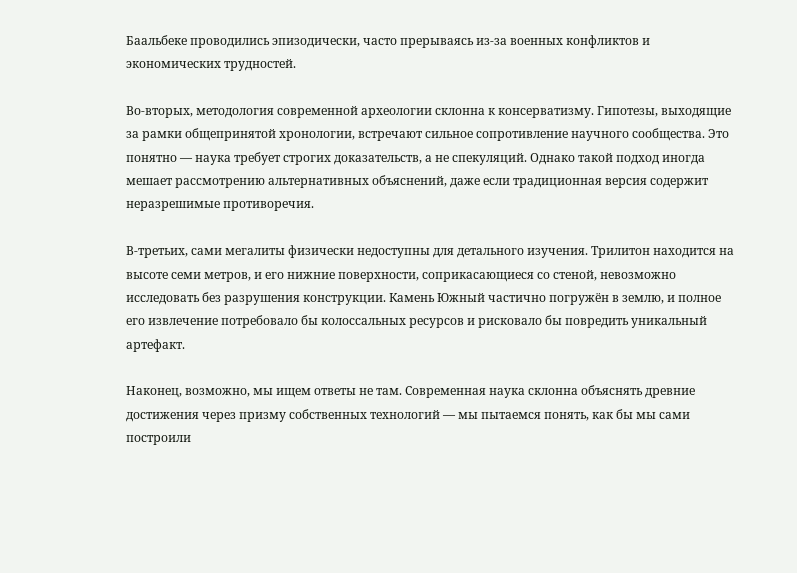Баальбеке проводились эпизодически, часто прерываясь из-за военных конфликтов и экономических трудностей.

Во-вторых, методология современной археологии склонна к консерватизму. Гипотезы, выходящие за рамки общепринятой хронологии, встречают сильное сопротивление научного сообщества. Это понятно — наука требует строгих доказательств, а не спекуляций. Однако такой подход иногда мешает рассмотрению альтернативных объяснений, даже если традиционная версия содержит неразрешимые противоречия.

В-третьих, сами мегалиты физически недоступны для детального изучения. Трилитон находится на высоте семи метров, и его нижние поверхности, соприкасающиеся со стеной, невозможно исследовать без разрушения конструкции. Камень Южный частично погружён в землю, и полное его извлечение потребовало бы колоссальных ресурсов и рисковало бы повредить уникальный артефакт.

Наконец, возможно, мы ищем ответы не там. Современная наука склонна объяснять древние достижения через призму собственных технологий — мы пытаемся понять, как бы мы сами построили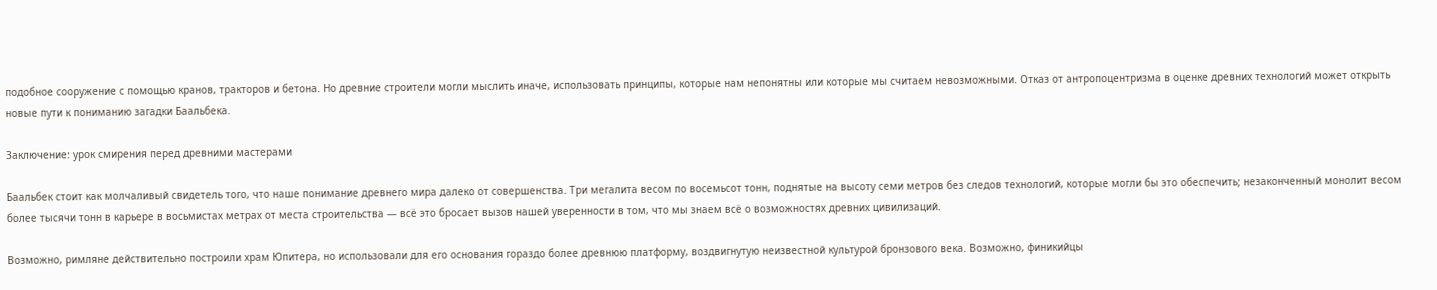подобное сооружение с помощью кранов, тракторов и бетона. Но древние строители могли мыслить иначе, использовать принципы, которые нам непонятны или которые мы считаем невозможными. Отказ от антропоцентризма в оценке древних технологий может открыть новые пути к пониманию загадки Баальбека.

Заключение: урок смирения перед древними мастерами

Баальбек стоит как молчаливый свидетель того, что наше понимание древнего мира далеко от совершенства. Три мегалита весом по восемьсот тонн, поднятые на высоту семи метров без следов технологий, которые могли бы это обеспечить; незаконченный монолит весом более тысячи тонн в карьере в восьмистах метрах от места строительства — всё это бросает вызов нашей уверенности в том, что мы знаем всё о возможностях древних цивилизаций.

Возможно, римляне действительно построили храм Юпитера, но использовали для его основания гораздо более древнюю платформу, воздвигнутую неизвестной культурой бронзового века. Возможно, финикийцы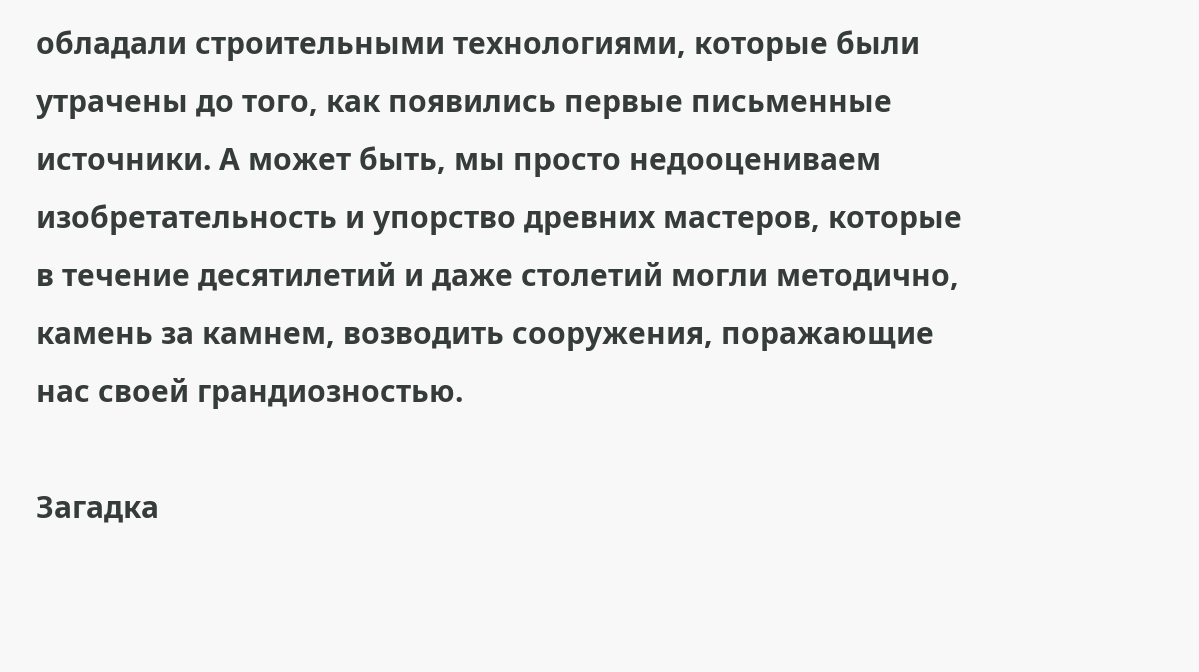обладали строительными технологиями, которые были утрачены до того, как появились первые письменные источники. А может быть, мы просто недооцениваем изобретательность и упорство древних мастеров, которые в течение десятилетий и даже столетий могли методично, камень за камнем, возводить сооружения, поражающие нас своей грандиозностью.

Загадка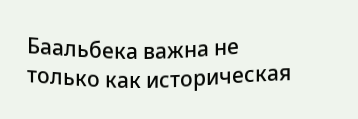Баальбека важна не только как историческая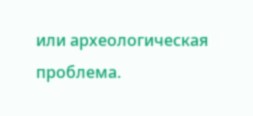или археологическая проблема.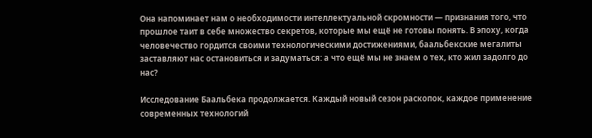Она напоминает нам о необходимости интеллектуальной скромности — признания того, что прошлое таит в себе множество секретов, которые мы ещё не готовы понять. В эпоху, когда человечество гордится своими технологическими достижениями, баальбекские мегалиты заставляют нас остановиться и задуматься: а что ещё мы не знаем о тех, кто жил задолго до нас?

Исследование Баальбека продолжается. Каждый новый сезон раскопок, каждое применение современных технологий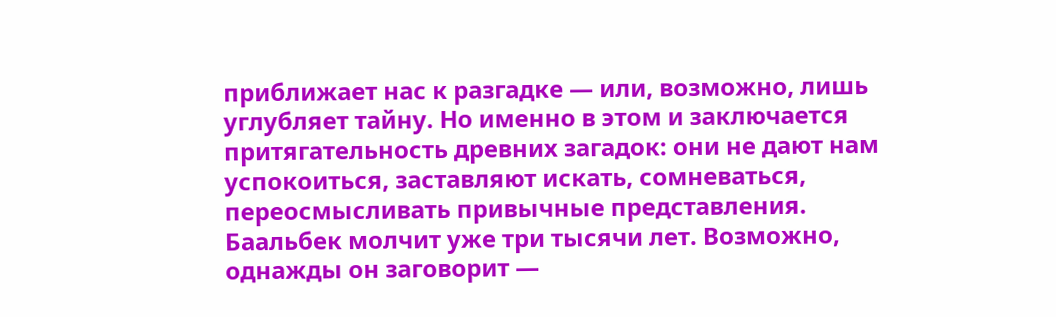приближает нас к разгадке — или, возможно, лишь углубляет тайну. Но именно в этом и заключается притягательность древних загадок: они не дают нам успокоиться, заставляют искать, сомневаться, переосмысливать привычные представления. Баальбек молчит уже три тысячи лет. Возможно, однажды он заговорит —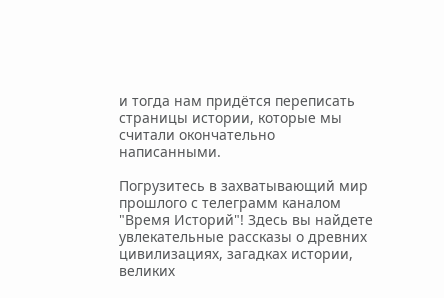и тогда нам придётся переписать страницы истории, которые мы считали окончательно написанными.

Погрузитесь в захватывающий мир прошлого с телеграмм каналом "Время Историй"! Здесь вы найдете увлекательные рассказы о древних цивилизациях, загадках истории, великих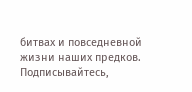битвах и повседневной жизни наших предков. Подписывайтесь,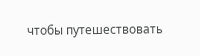чтобы путешествовать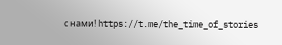с нами! https://t.me/the_time_of_stories